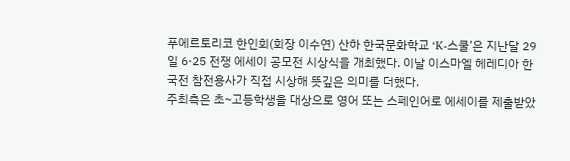푸에르토리코 한인회(회장 이수연) 산하 한국문화학교 ‘K-스쿨’은 지난달 29일 6·25 전쟁 에세이 공모전 시상식을 개최했다. 이날 이스마엘 헤레디아 한국전 참전용사가 직접 시상해 뜻깊은 의미를 더했다.
주최측은 초~고등학생을 대상으로 영어 또는 스페인어로 에세이를 제출받았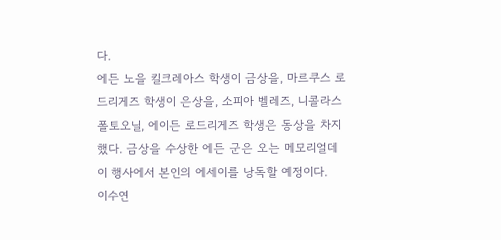다.
에든 노을 킬크레아스 학생이 금상을, 마르쿠스 로드리게즈 학생이 은상을, 소피아 벨레즈, 니콜라스 폴토오닐, 에이든 로드리게즈 학생은 동상을 차지했다. 금상을 수상한 에든 군은 오는 메모리얼데이 행사에서 본인의 에세이를 낭독할 예정이다.
이수연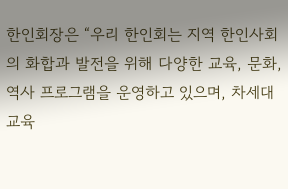한인회장은 “우리 한인회는 지역 한인사회의 화합과 발전을 위해 다양한 교육, 문화, 역사 프로그램을 운영하고 있으며, 차세대 교육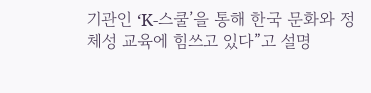기관인 ‘K-스쿨’을 통해 한국 문화와 정체성 교육에 힘쓰고 있다”고 설명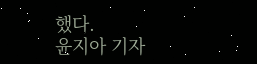했다.
윤지아 기자